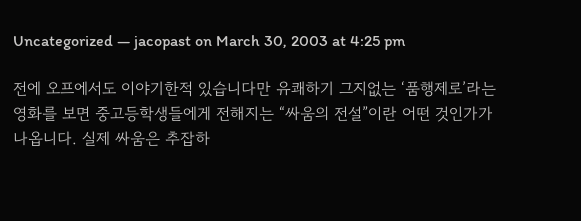Uncategorized — jacopast on March 30, 2003 at 4:25 pm

전에 오프에서도 이야기한적 있습니다만 유쾌하기 그지없는 ‘품행제로’라는 영화를 보면 중고등학생들에게 전해지는 “싸움의 전설”이란 어떤 것인가가 나옵니다. 실제 싸움은 추잡하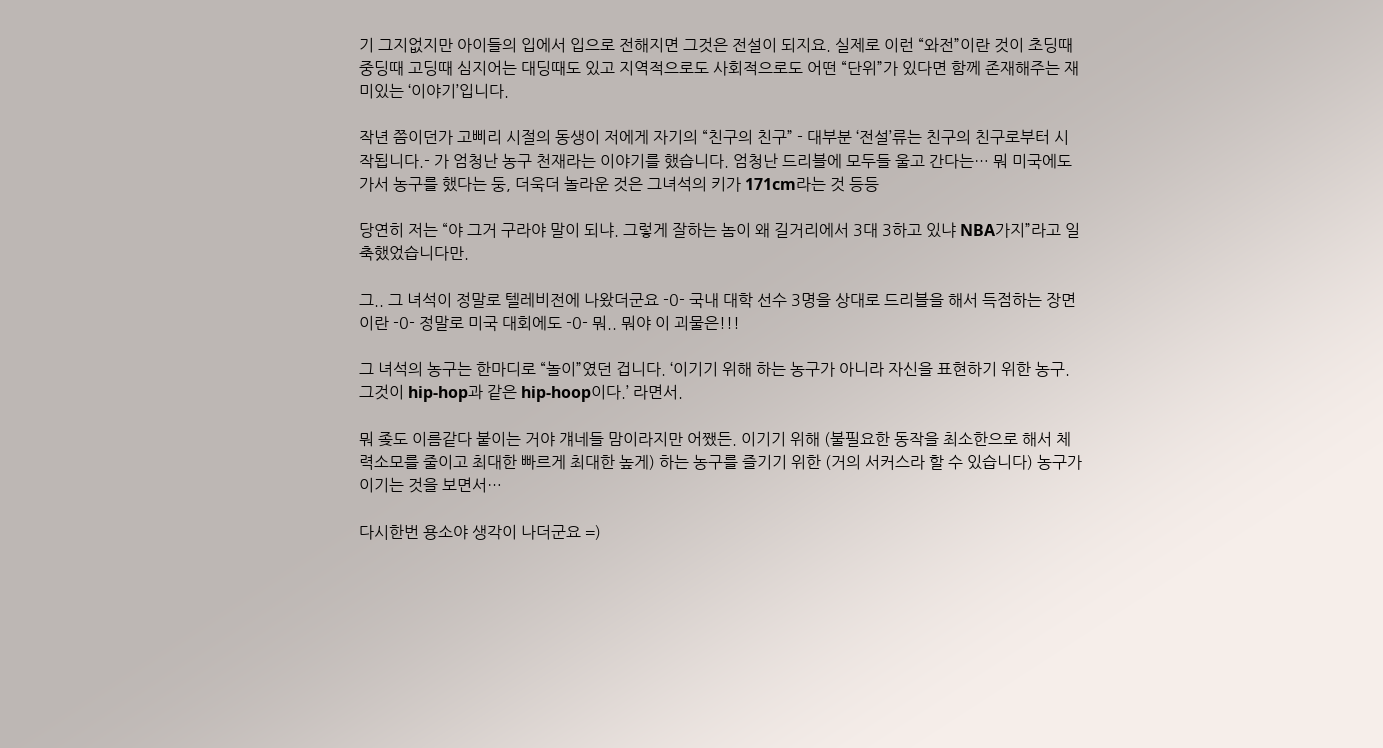기 그지없지만 아이들의 입에서 입으로 전해지면 그것은 전설이 되지요. 실제로 이런 “와전”이란 것이 초딩때 중딩때 고딩때 심지어는 대딩때도 있고 지역적으로도 사회적으로도 어떤 “단위”가 있다면 함께 존재해주는 재미있는 ‘이야기’입니다.

작년 쯤이던가 고삐리 시절의 동생이 저에게 자기의 “친구의 친구” - 대부분 ‘전설’류는 친구의 친구로부터 시작됩니다.- 가 엄청난 농구 천재라는 이야기를 했습니다. 엄청난 드리블에 모두들 울고 간다는… 뭐 미국에도 가서 농구를 했다는 둥, 더욱더 놀라운 것은 그녀석의 키가 171cm라는 것 등등

당연히 저는 “야 그거 구라야 말이 되냐. 그렇게 잘하는 놈이 왜 길거리에서 3대 3하고 있냐 NBA가지”라고 일축했었습니다만.

그.. 그 녀석이 정말로 텔레비전에 나왔더군요 -0- 국내 대학 선수 3명을 상대로 드리블을 해서 득점하는 장면이란 -0- 정말로 미국 대회에도 -0- 뭐.. 뭐야 이 괴물은!!!

그 녀석의 농구는 한마디로 “놀이”였던 겁니다. ‘이기기 위해 하는 농구가 아니라 자신을 표현하기 위한 농구. 그것이 hip-hop과 같은 hip-hoop이다.’ 라면서.

뭐 좆도 이름같다 붙이는 거야 걔네들 맘이라지만 어쨌든. 이기기 위해 (불필요한 동작을 최소한으로 해서 체력소모를 줄이고 최대한 빠르게 최대한 높게) 하는 농구를 즐기기 위한 (거의 서커스라 할 수 있습니다) 농구가 이기는 것을 보면서…

다시한번 용소야 생각이 나더군요 =)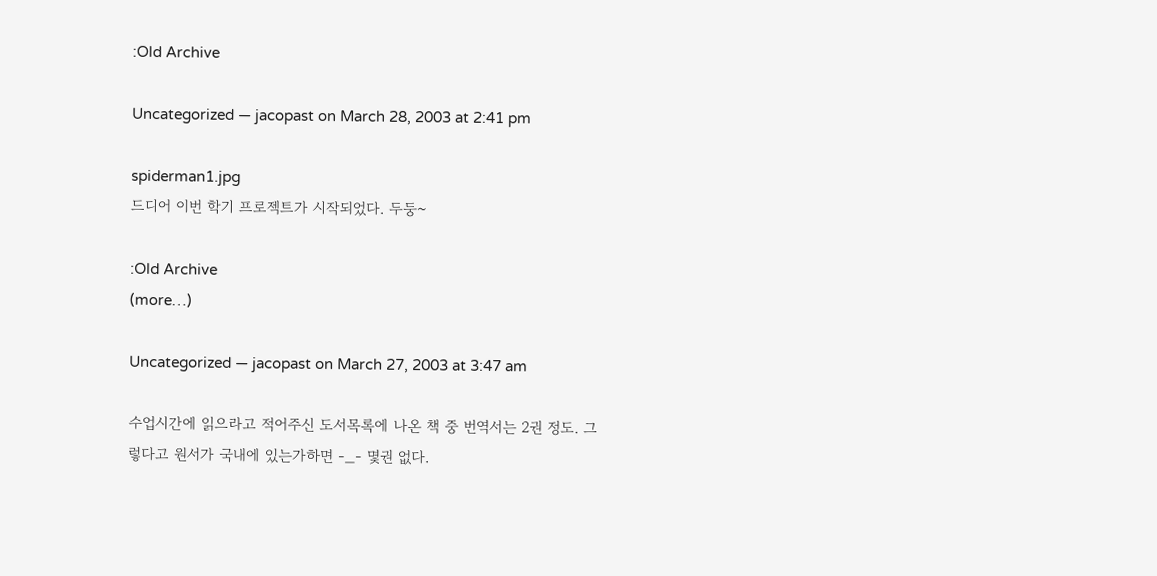:Old Archive

Uncategorized — jacopast on March 28, 2003 at 2:41 pm

spiderman1.jpg
드디어 이번 학기 프로젝트가 시작되었다. 두둥~

:Old Archive
(more…)

Uncategorized — jacopast on March 27, 2003 at 3:47 am

수업시간에 읽으라고 적어주신 도서목록에 나온 책 중 번역서는 2권 정도. 그렇다고 원서가 국내에 있는가하면 -_- 몇권 없다.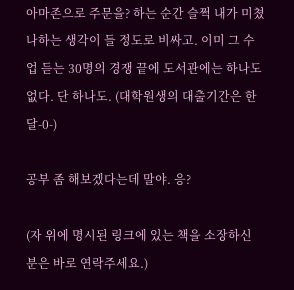아마존으로 주문을? 하는 순간 슬쩍 내가 미쳤나하는 생각이 들 정도로 비싸고. 이미 그 수업 듣는 30명의 경쟁 끝에 도서관에는 하나도 없다. 단 하나도. (대학원생의 대출기간은 한달-0-)

공부 좀 해보겠다는데 말야. 응?

(자 위에 명시된 링크에 있는 책을 소장하신 분은 바로 연락주세요.)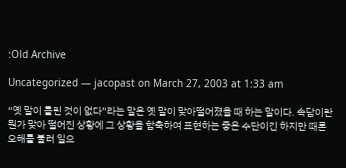:Old Archive

Uncategorized — jacopast on March 27, 2003 at 1:33 am

“옛 말이 틀린 것이 없다”라는 말은 옛 말이 맞아떨어졌을 때 하는 말이다. 속담이란 뭔가 맞아 떨어진 상황에 그 상황을 함축하여 표현하는 좋은 수단이긴 하지만 때론 오해를 불러 일으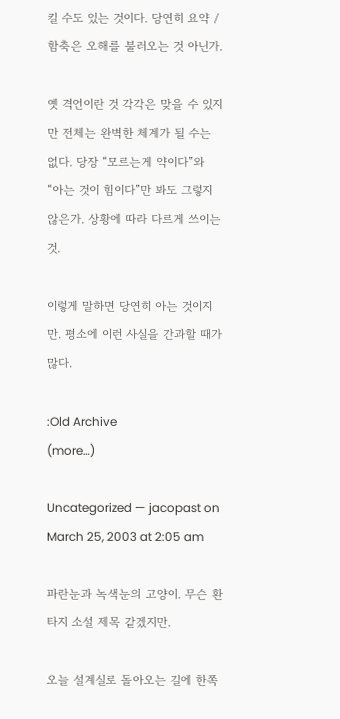킬 수도 있는 것이다. 당연히 요약 / 함축은 오해를 불러오는 것 아닌가.

옛 격언이란 것 각각은 맞을 수 있지만 전체는 완벽한 체계가 될 수는 없다. 당장 “모르는게 약이다”와 “아는 것이 힘이다”만 봐도 그렇지 않은가. 상황에 따라 다르게 쓰이는 것.

이렇게 말하면 당연히 아는 것이지만. 평소에 이런 사실을 간과할 때가 많다.

:Old Archive
(more…)

Uncategorized — jacopast on March 25, 2003 at 2:05 am

파란눈과 녹색눈의 고양이. 무슨 환타지 소설 제목 같겠지만.

오늘 설계실로 돌아오는 길에 한쪽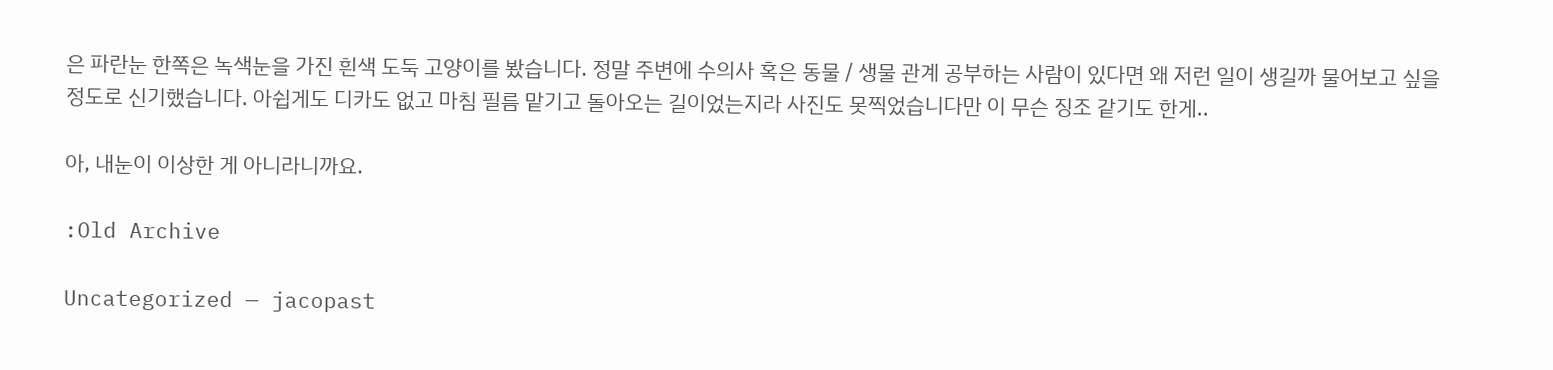은 파란눈 한쪽은 녹색눈을 가진 흰색 도둑 고양이를 봤습니다. 정말 주변에 수의사 혹은 동물 / 생물 관계 공부하는 사람이 있다면 왜 저런 일이 생길까 물어보고 싶을 정도로 신기했습니다. 아쉽게도 디카도 없고 마침 필름 맡기고 돌아오는 길이었는지라 사진도 못찍었습니다만 이 무슨 징조 같기도 한게..

아, 내눈이 이상한 게 아니라니까요.

:Old Archive

Uncategorized — jacopast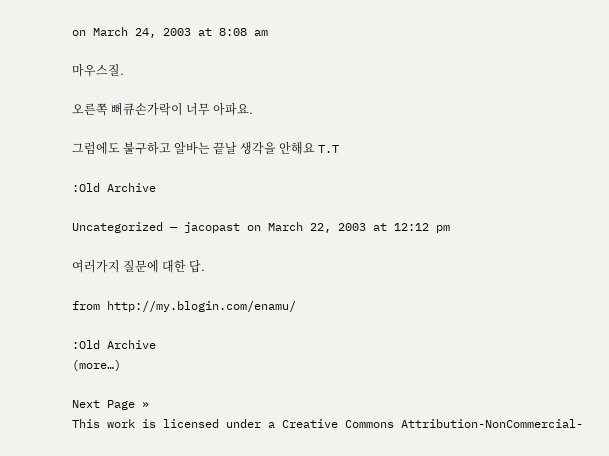on March 24, 2003 at 8:08 am

마우스질.

오른쪽 뻐큐손가락이 너무 아파요.

그럼에도 불구하고 알바는 끝날 생각을 안해요 T.T

:Old Archive

Uncategorized — jacopast on March 22, 2003 at 12:12 pm

여러가지 질문에 대한 답.

from http://my.blogin.com/enamu/

:Old Archive
(more…)

Next Page »
This work is licensed under a Creative Commons Attribution-NonCommercial-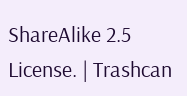ShareAlike 2.5 License. | Trashcan